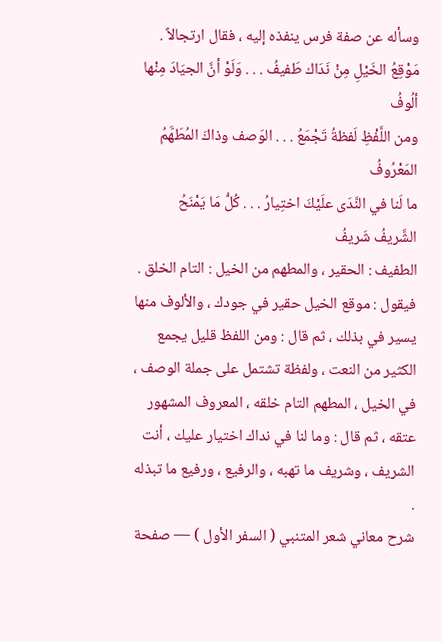وسأله عن صفة فرس ينفذه إليه ، فقال ارتجالاً .
مَوْقِعُ الخَيْلِ مِنْ نَدَاك طَفيفُ . . . وَلَوْ أنَّ الجيَادَ مِنْها ألُوفُ
ومن اللَّفْظِ لَفظةُ تَجْمَعُ . . . الوَصف وذاكَ المُطَهَّمُ المَعْرُوفُ
ما لَنا في النَّدَى علَيْكَ اختِيارُ . . . كُلُّ مَا يَمْنَحُ الشَّريفُ شَريفُ
الطفيف : الحقير ، والمطهم من الخيل : التام الخلق . فيقول : موقع الخيل حقير في جودك ، والألوف منها يسير في بذلك ، ثم قال : ومن اللفظ قليل يجمع الكثير من النعت ، ولفظة تشتمل على جملة الوصف ، في الخيل ، المطهم التام خلقه ، المعروف المشهور عتقه ، ثم قال : وما لنا في نداك اختيار عليك ، أنت الشريف ، وشريف ما تهبه ، والرفيع ، ورفيع ما تبذله .
شرح معاني شعر المتنبي ( السفر الأول ) — صفحة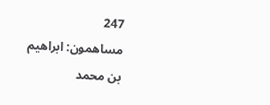247
مساهمون: ابراهيم بن محمد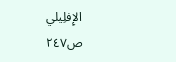الإِفلِيلي
ص٢٤٧